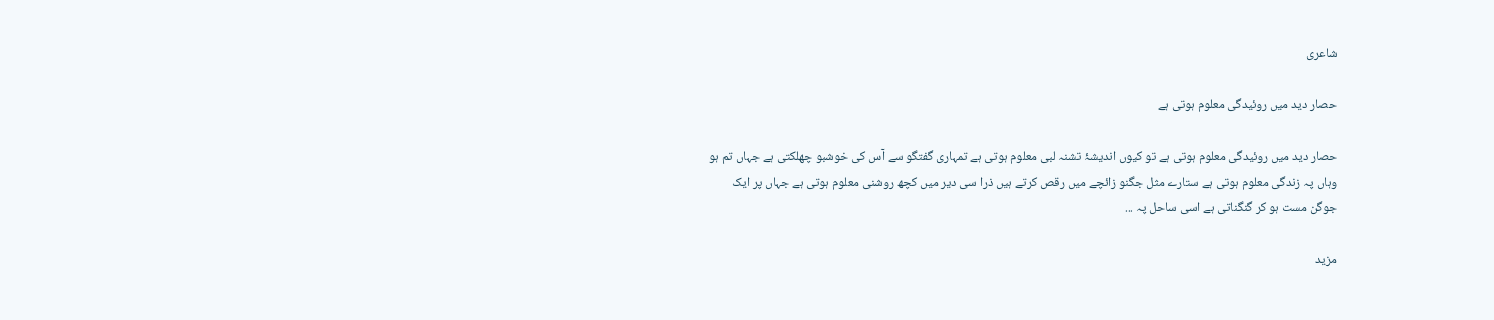شاعری

حصار دید میں روئیدگی معلوم ہوتی ہے

حصار دید میں روئیدگی معلوم ہوتی ہے تو کیوں اندیشۂ تشنہ لبی معلوم ہوتی ہے تمہاری گفتگو سے آس کی خوشبو چھلکتی ہے جہاں تم ہو وہاں پہ زندگی معلوم ہوتی ہے ستارے مثل جگنو زائچے میں رقص کرتے ہیں ذرا سی دیر میں کچھ روشنی معلوم ہوتی ہے جہاں پر ایک جوگن مست ہو کر گنگناتی ہے اسی ساحل پہ ...

مزید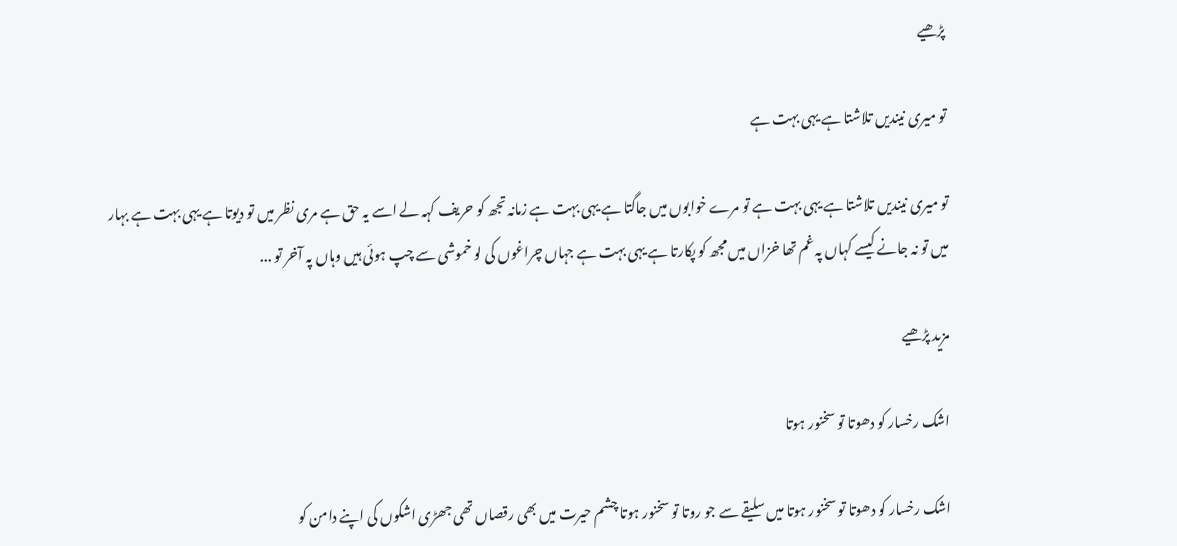پڑھیے

تو میری نیندیں تلاشتا ہے یہی بہت ہے

تو میری نیندیں تلاشتا ہے یہی بہت ہے تو مرے خوابوں میں جاگتا ہے یہی بہت ہے زمانہ تجھ کو حریف کہہ لے اسے یہ حق ہے مری نظر میں تو دیوتا ہے یہی بہت ہے بہار میں تو نہ جانے کیسے کہاں پہ غم تھا خزاں میں مجھ کو پکارتا ہے یہی بہت ہے جہاں چراغوں کی لو خموشی سے چپ ہوئی ہیں وہاں پہ آخر تو ...

مزید پڑھیے

اشک رخسار کو دھوتا تو سخنور ہوتا

اشک رخسار کو دھوتا تو سخنور ہوتا میں سلیقے سے جو روتا تو سخنور ہوتا چشم حیرت میں بھی رقصاں تھی جھڑی اشکوں کی اپنے دامن کو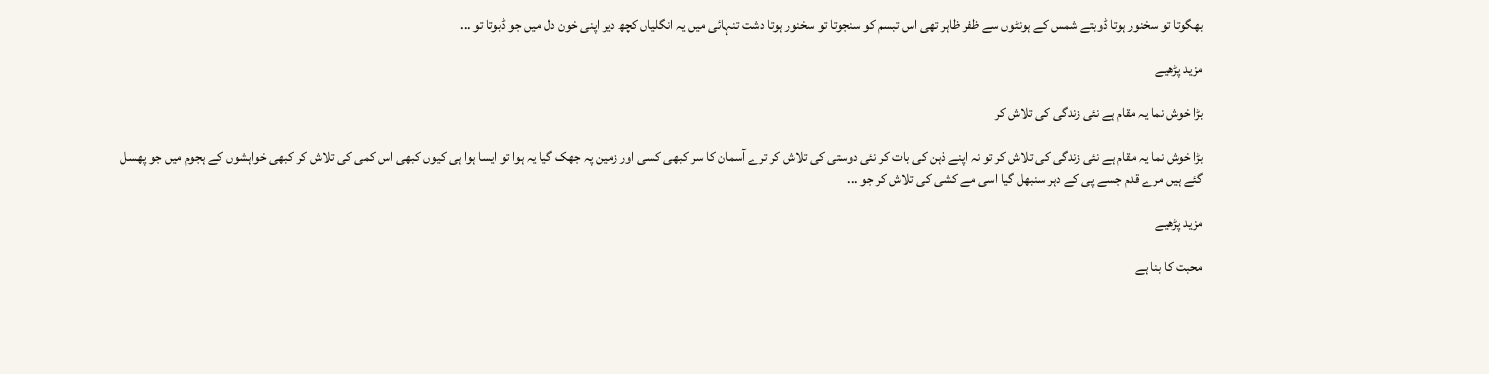بھگوتا تو سخنور ہوتا ڈوبتے شمس کے ہونٹوں سے ظفر ظاہر تھی اس تبسم کو سنجوتا تو سخنور ہوتا دشت تنہائی میں یہ انگلیاں کچھ دیر اپنی خون دل میں جو ڈبوتا تو ...

مزید پڑھیے

بڑا خوش نما یہ مقام ہے نئی زندگی کی تلاش کر

بڑا خوش نما یہ مقام ہے نئی زندگی کی تلاش کر تو نہ اپنے ذہن کی بات کر نئی دوستی کی تلاش کر ترے آسمان کا سر کبھی کسی اور زمین پہ جھک گیا یہ ہوا تو ایسا ہوا ہی کیوں کبھی اس کمی کی تلاش کر کبھی خواہشوں کے ہجوم میں جو پھسل گئے ہیں مرے قدم جسے پی کے دہر سنبھل گیا اسی مے کشی کی تلاش کر جو ...

مزید پڑھیے

محبت کا بنا ہے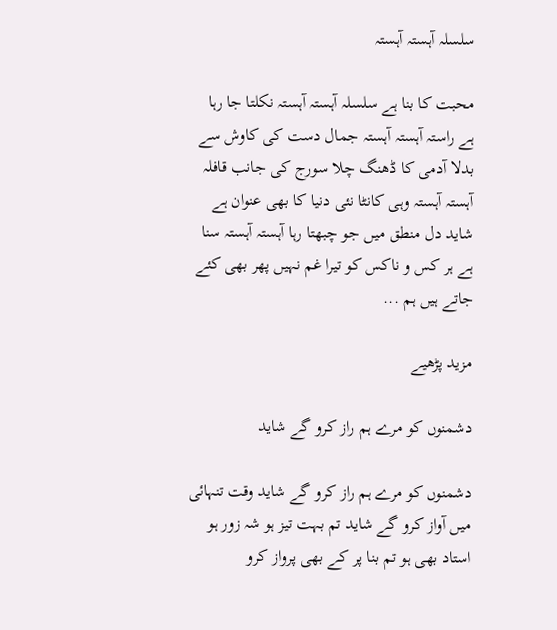سلسلہ آہستہ آہستہ

محبت کا بنا ہے سلسلہ آہستہ آہستہ نکلتا جا رہا ہے راستہ آہستہ آہستہ جمال دست کی کاوش سے بدلا آدمی کا ڈھنگ چلا سورج کی جانب قافلہ آہستہ آہستہ وہی کانٹا نئی دنیا کا بھی عنوان ہے شاید دل منطق میں جو چبھتا رہا آہستہ آہستہ سنا ہے ہر کس و ناکس کو تیرا غم نہیں پھر بھی کئے جاتے ہیں ہم ...

مزید پڑھیے

دشمنوں کو مرے ہم راز کرو گے شاید

دشمنوں کو مرے ہم راز کرو گے شاید وقت تنہائی میں آواز کرو گے شاید تم بہت تیز ہو شہ زور ہو استاد بھی ہو تم بنا پر کے بھی پرواز کرو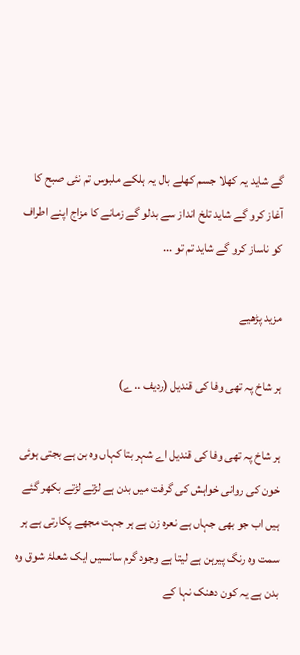گے شاید یہ کھلا جسم کھلے بال یہ ہلکے ملبوس تم نئی صبح کا آغاز کرو گے شاید تلخ انداز سے بدلو گے زمانے کا مزاج اپنے اطراف کو ناساز کرو گے شاید تم تو ...

مزید پڑھیے

ہر شاخ پہ تھی وفا کی قندیل (ردیف .. ے)

ہر شاخ پہ تھی وفا کی قندیل اے شہر بتا کہاں وہ بن ہے بجتی ہوئی خون کی روانی خواہش کی گرفت میں بدن ہے لڑتے لڑتے بکھر گئے ہیں اب جو بھی جہاں ہے نعرہ زن ہے ہر جہت مجھے پکارتی ہے ہر سمت وہ رنگ پیرہن ہے لیتا ہے وجود گرم سانسیں ایک شعلۂ شوق وہ بدن ہے یہ کون دھنک نہا کے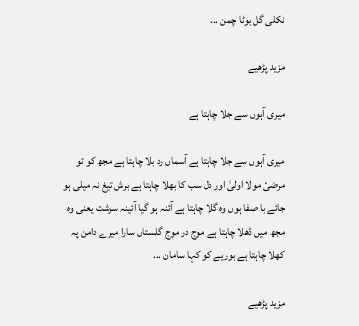نکلی گل بوٹا چمن ...

مزید پڑھیے

میری آہوں سے جلا چاہتا ہے

میری آہوں سے جلا چاہتا ہے آسماں رد بلا چاہتا ہے مجھ کو تو مرضیٔ مولا اولیٰ اور دل سب کا بھلا چاہتا ہے برش تیغ نہ میلی ہو جائے با صفا ہوں وہ گلا چاہتا ہے آئنہ ہو گیا آئینہ سرشت یعنی وہ مجھ میں ڈھلا چاہتا ہے موج در موج گلستاں سارا میرے دامن پہ کھلا چاہتا ہے بوریے کو کہا سامان ...

مزید پڑھیے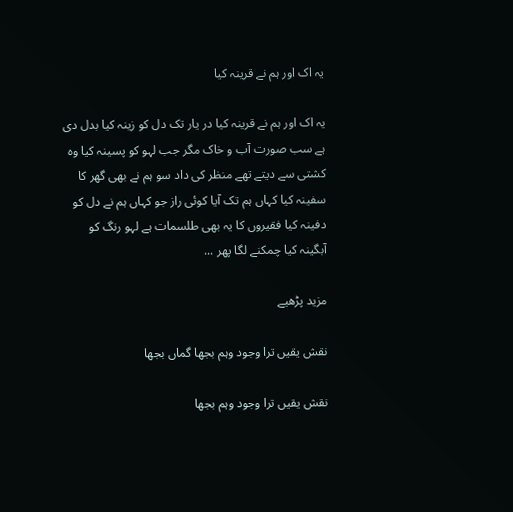یہ اک اور ہم نے قرینہ کیا

یہ اک اور ہم نے قرینہ کیا در یار تک دل کو زینہ کیا بدل دی ہے سب صورت آب و خاک مگر جب لہو کو پسینہ کیا وہ کشتی سے دیتے تھے منظر کی داد سو ہم نے بھی گھر کا سفینہ کیا کہاں ہم تک آیا کوئی راز جو کہاں ہم نے دل کو دفینہ کیا فقیروں کا یہ بھی طلسمات ہے لہو رنگ کو آبگینہ کیا چمکنے لگا پھر ...

مزید پڑھیے

نقش یقیں ترا وجود وہم بجھا گماں بجھا

نقش یقیں ترا وجود وہم بجھا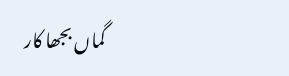گماں بجھا کار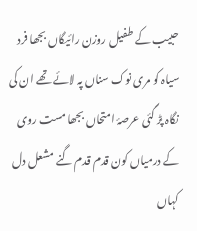حبیب کے طفیل روزن رائیگاں بجھا فرد سیاہ کو مری نوک سناں پہ لائے تھے ان کی نگاہ پڑ گئی عرصۂ امتحاں بجھا مست روی کے درمیاں کون قدم قدم گنے مشعل دل کہاں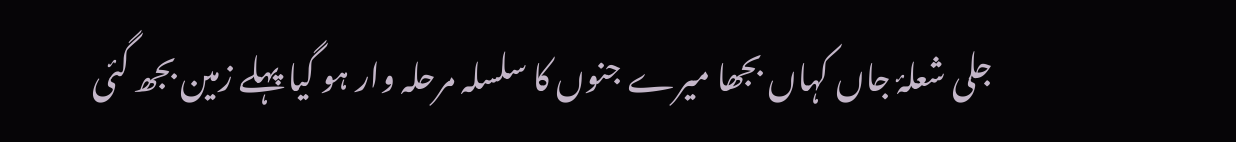جلی شعلۂ جاں کہاں بجھا میرے جنوں کا سلسلہ مرحلہ وار ہو گیا پہلے زمین بجھ گئی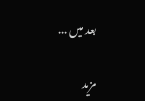بعد میں ...

مزید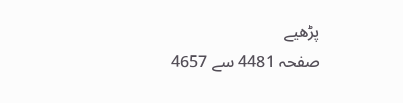پڑھیے
صفحہ 4481 سے 4657